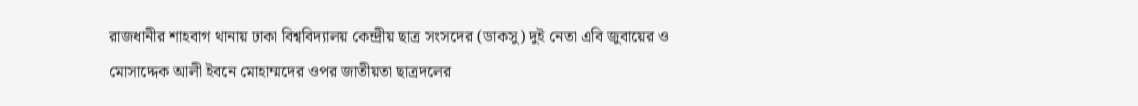রাজধানীর শাহবাগ থানায় ঢাকা বিশ্ববিদ্যালয় কেন্দ্রীয় ছাত্র সংসদের (ডাকসু) দুই নেতা এবি জুবায়ের ও মোসাদ্দেক আলী ইবনে মোহাম্মদের ওপর জাতীয়তা ছাত্রদলের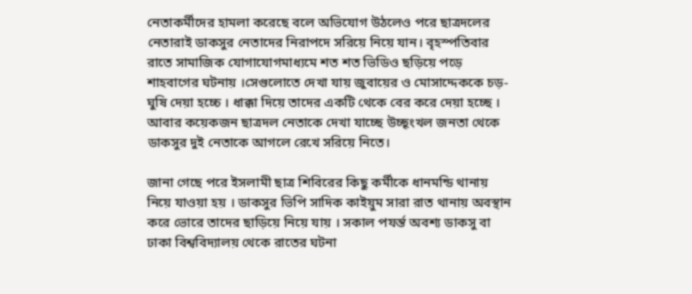নেতাকর্মীদের হামলা করেছে বলে অভিযোগ উঠলেও পরে ছাত্রদলের নেতারাই ডাকসুর নেতাদের নিরাপদে সরিয়ে নিয়ে যান। বৃহস্পতিবার রাতে সামাজিক যোগাযোগমাধ্যমে শত শত ভিডিও ছড়িয়ে পড়ে শাহবাগের ঘটনায় ।সেগুলোতে দেখা যায় জুবায়ের ও মোসাদ্দেককে চড়-ঘুষি দেয়া হচ্চে । ধাক্কা দিয়ে তাদের একটি থেকে বের করে দেয়া হচ্ছে । আবার কয়েকজন ছাত্রদল নেতাকে দেখা যাচ্ছে উচ্ছৃংখল জনতা থেকে ডাকসুর দুই নেতাকে আগলে রেখে সরিয়ে নিতে।

জানা গেছে পরে ইসলামী ছাত্র শিবিরের কিছু কর্মীকে ধানমন্ডি থানায় নিয়ে যাওয়া হয় । ডাকসুর ভিপি সাদিক কাইয়ুম সারা রাত থানায় অবস্থান করে ভোরে তাদের ছাড়িয়ে নিয়ে যায় । সকাল পযর্ন্ত অবশ্য ডাকসু বা ঢাকা বিশ্ববিদ্যালয় থেকে রাতের ঘটনা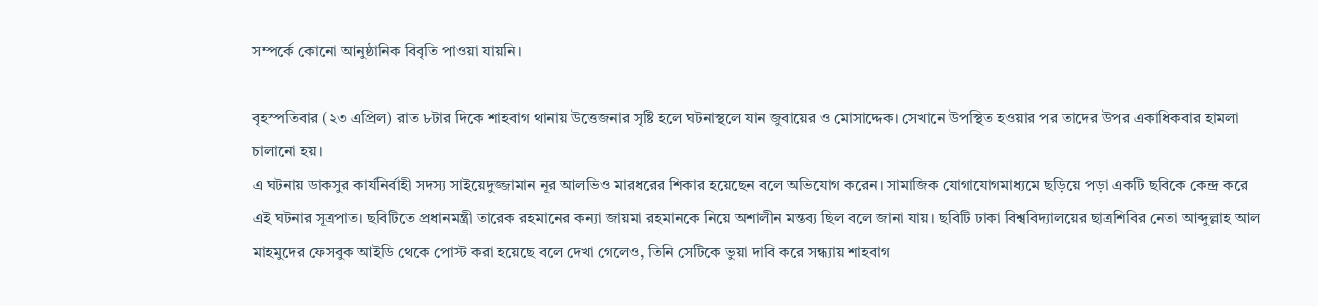সম্পর্কে কোনো আনুষ্ঠানিক বিবৃতি পাওয়া যায়নি।

বৃহস্পতিবার (২৩ এপ্রিল) রাত ৮টার দিকে শাহবাগ থানায় উত্তেজনার সৃষ্টি হলে ঘটনাস্থলে যান জুবায়ের ও মোসাদ্দেক। সেখানে উপস্থিত হওয়ার পর তাদের উপর একাধিকবার হামলা চালানো হয়।
এ ঘটনায় ডাকসুর কার্যনির্বাহী সদস্য সাইয়েদুজ্জামান নূর আলভিও মারধরের শিকার হয়েছেন বলে অভিযোগ করেন। সামাজিক যোগাযোগমাধ্যমে ছড়িয়ে পড়া একটি ছবিকে কেন্দ্র করে এই ঘটনার সূত্রপাত। ছবিটিতে প্রধানমন্ত্রী তারেক রহমানের কন্যা জায়মা রহমানকে নিয়ে অশালীন মন্তব্য ছিল বলে জানা যায়। ছবিটি ঢাকা বিশ্ববিদ্যালয়ের ছাত্রশিবির নেতা আব্দুল্লাহ আল মাহমুদের ফেসবুক আইডি থেকে পোস্ট করা হয়েছে বলে দেখা গেলেও, তিনি সেটিকে ভুয়া দাবি করে সন্ধ্যায় শাহবাগ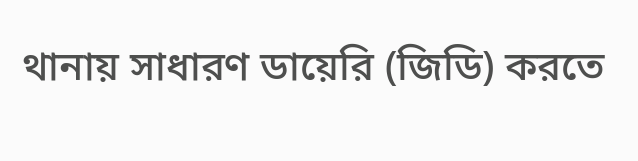থানায় সাধারণ ডায়েরি (জিডি) করতে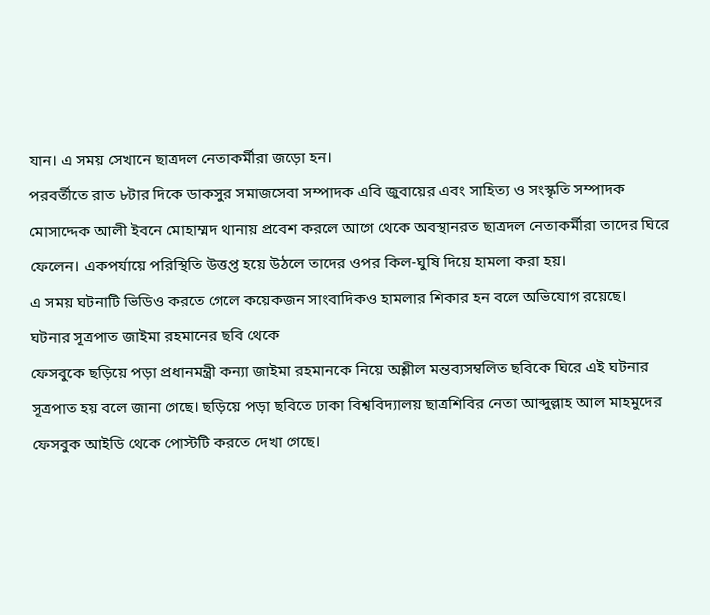যান। এ সময় সেখানে ছাত্রদল নেতাকর্মীরা জড়ো হন।
পরবর্তীতে রাত ৮টার দিকে ডাকসুর সমাজসেবা সম্পাদক এবি জুবায়ের এবং সাহিত্য ও সংস্কৃতি সম্পাদক মোসাদ্দেক আলী ইবনে মোহাম্মদ থানায় প্রবেশ করলে আগে থেকে অবস্থানরত ছাত্রদল নেতাকর্মীরা তাদের ঘিরে ফেলেন। একপর্যায়ে পরিস্থিতি উত্তপ্ত হয়ে উঠলে তাদের ওপর কিল-ঘুষি দিয়ে হামলা করা হয়।
এ সময় ঘটনাটি ভিডিও করতে গেলে কয়েকজন সাংবাদিকও হামলার শিকার হন বলে অভিযোগ রয়েছে।
ঘটনার সূত্রপাত জাইমা রহমানের ছবি থেকে
ফেসবুকে ছড়িয়ে পড়া প্রধানমন্ত্রী কন্যা জাইমা রহমানকে নিয়ে অশ্লীল মন্তব্যসম্বলিত ছবিকে ঘিরে এই ঘটনার সূত্রপাত হয় বলে জানা গেছে। ছড়িয়ে পড়া ছবিতে ঢাকা বিশ্ববিদ্যালয় ছাত্রশিবির নেতা আব্দুল্লাহ আল মাহমুদের ফেসবুক আইডি থেকে পোস্টটি করতে দেখা গেছে।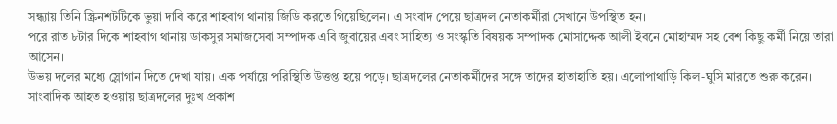সন্ধ্যায় তিনি স্ক্রিনশটটিকে ভুয়া দাবি করে শাহবাগ থানায় জিডি করতে গিয়েছিলেন। এ সংবাদ পেয়ে ছাত্রদল নেতাকর্মীরা সেখানে উপস্থিত হন।
পরে রাত ৮টার দিকে শাহবাগ থানায় ডাকসুর সমাজসেবা সম্পাদক এবি জুবায়ের এবং সাহিত্য ও সংস্কৃতি বিষয়ক সম্পাদক মোসাদ্দেক আলী ইবনে মোহাম্মদ সহ বেশ কিছু কর্মী নিয়ে তারা আসেন।
উভয় দলের মধ্যে স্লোগান দিতে দেখা যায়। এক পর্যায়ে পরিস্থিতি উত্তপ্ত হয়ে পড়ে। ছাত্রদলের নেতাকর্মীদের সঙ্গে তাদের হাতাহাতি হয়। এলোপাথাড়ি কিল-ঘুসি মারতে শুরু করেন।
সাংবাদিক আহত হওয়ায় ছাত্রদলের দুঃখ প্রকাশ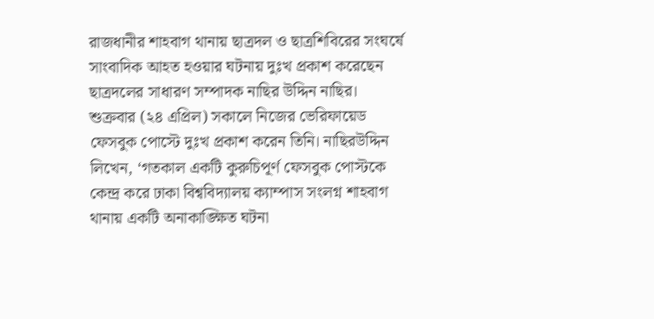রাজধানীর শাহবাগ থানায় ছাত্রদল ও ছাত্রশিবিরের সংঘর্ষে সাংবাদিক আহত হওয়ার ঘটনায় দুঃখ প্রকাশ করেছেন ছাত্রদলের সাধারণ সম্পাদক নাছির উদ্দিন নাছির।
শুক্রবার (২৪ এপ্রিল) সকালে নিজের ভেরিফায়েড ফেসবুক পোস্টে দুঃখ প্রকাশ করেন তিনি। নাছিরউদ্দিন লিখেন, ‘গতকাল একটি কুরুচিপূর্ণ ফেসবুক পোস্টকে কেন্দ্র করে ঢাকা বিশ্ববিদ্যালয় ক্যাম্পাস সংলগ্ন শাহবাগ থানায় একটি অনাকাঙ্ক্ষিত ঘটনা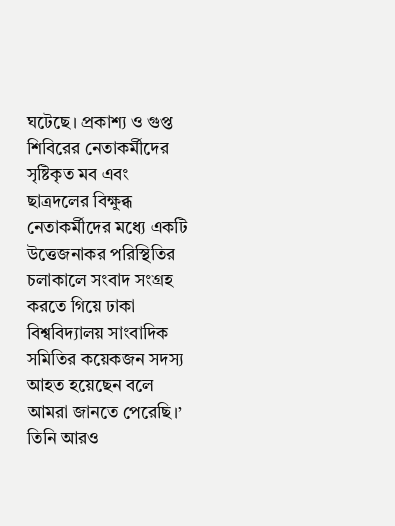ঘটেছে। প্রকাশ্য ও গুপ্ত শিবিরের নেতাকর্মীদের সৃষ্টিকৃত মব এবং ছাত্রদলের বিক্ষুব্ধ নেতাকর্মীদের মধ্যে একটি উত্তেজনাকর পরিস্থিতির চলাকালে সংবাদ সংগ্রহ করতে গিয়ে ঢাকা বিশ্ববিদ্যালয় সাংবাদিক সমিতির কয়েকজন সদস্য আহত হয়েছেন বলে আমরা জানতে পেরেছি।’ তিনি আরও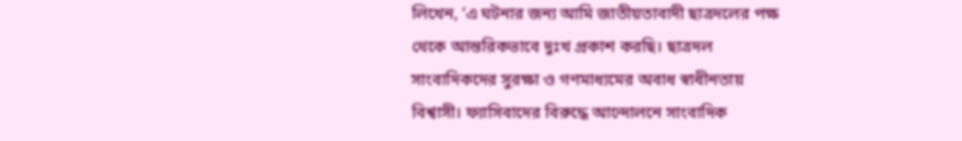লিখেন, ‘এ ঘটনার জন্য আমি জাতীয়তাবাদী ছাত্রদলের পক্ষ থেকে আন্তরিকভাবে দুঃখ প্রকাশ করছি। ছাত্রদল সাংবাদিকদের সুরক্ষা ও গণমাধ্যমের অবাধ স্বাধীনতায় বিশ্বাসী। ফ্যাসিবাদের বিরুদ্ধে আন্দোলনে সাংবাদিক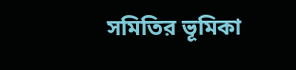সমিতির ভূমিকা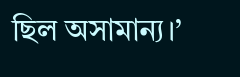ছিল অসামান্য।’